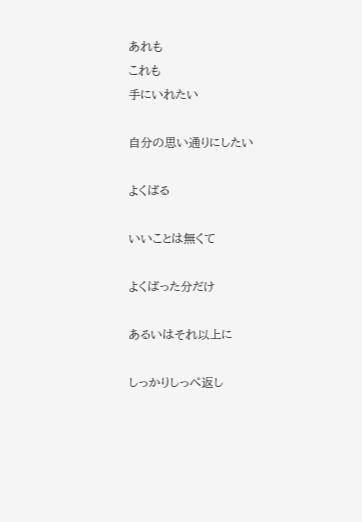あれも
これも
手にいれたい

自分の思い通りにしたい

よくばる

いいことは無くて

よくばった分だけ

あるいはそれ以上に

しっかりしっぺ返し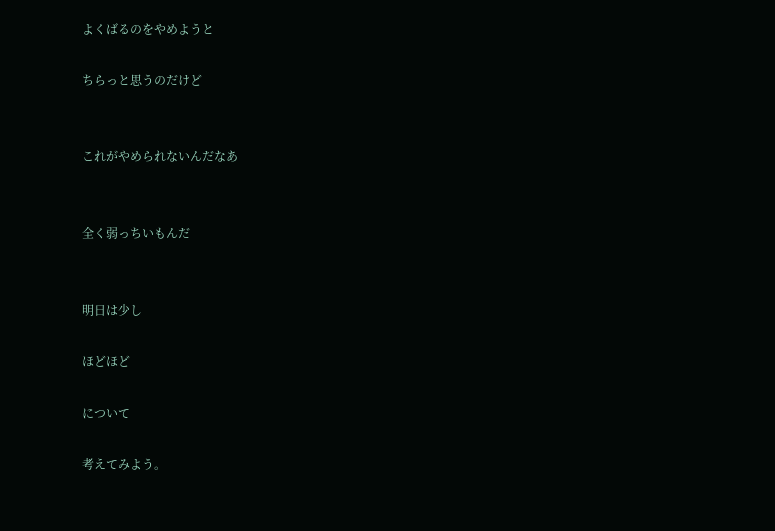よくばるのをやめようと

ちらっと思うのだけど


これがやめられないんだなあ


全く弱っちいもんだ


明日は少し

ほどほど

について

考えてみよう。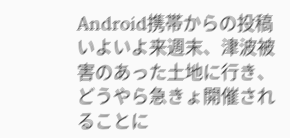Android携帯からの投稿
いよいよ来週末、津波被害のあった土地に行き、どうやら急きょ開催されることに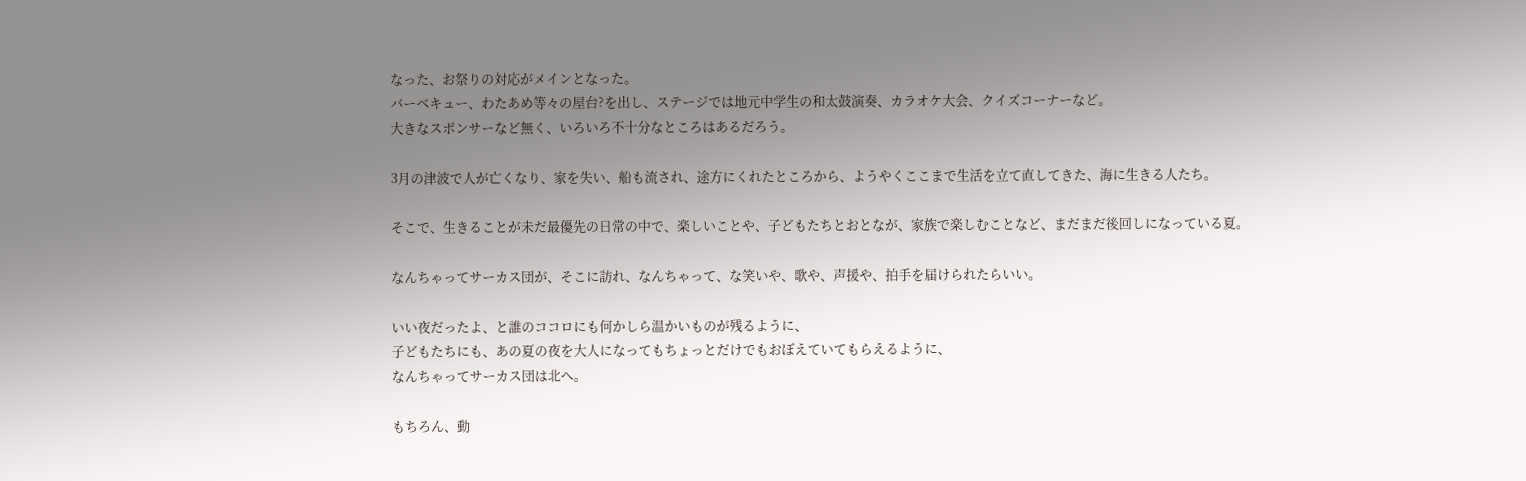なった、お祭りの対応がメインとなった。
バーベキュー、わたあめ等々の屋台?を出し、ステージでは地元中学生の和太鼓演奏、カラオケ大会、クイズコーナーなど。
大きなスポンサーなど無く、いろいろ不十分なところはあるだろう。

3月の津波で人が亡くなり、家を失い、船も流され、途方にくれたところから、ようやくここまで生活を立て直してきた、海に生きる人たち。

そこで、生きることが未だ最優先の日常の中で、楽しいことや、子どもたちとおとなが、家族で楽しむことなど、まだまだ後回しになっている夏。

なんちゃってサーカス団が、そこに訪れ、なんちゃって、な笑いや、歌や、声援や、拍手を届けられたらいい。

いい夜だったよ、と誰のココロにも何かしら温かいものが残るように、
子どもたちにも、あの夏の夜を大人になってもちょっとだけでもおぼえていてもらえるように、
なんちゃってサーカス団は北へ。

もちろん、動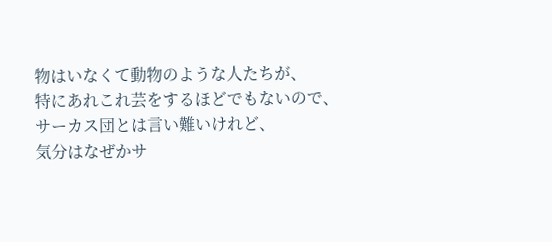物はいなくて動物のような人たちが、
特にあれこれ芸をするほどでもないので、サーカス団とは言い難いけれど、
気分はなぜかサ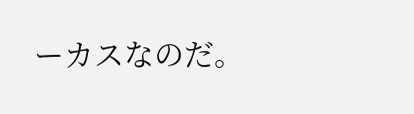ーカスなのだ。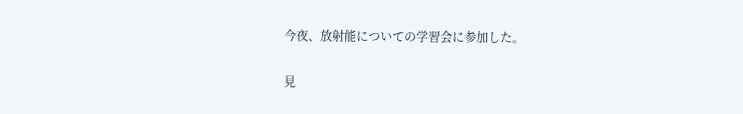今夜、放射能についての学習会に参加した。

見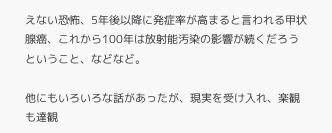えない恐怖、5年後以降に発症率が高まると言われる甲状腺癌、これから100年は放射能汚染の影響が続くだろうということ、などなど。

他にもいろいろな話があったが、現実を受け入れ、楽観も達観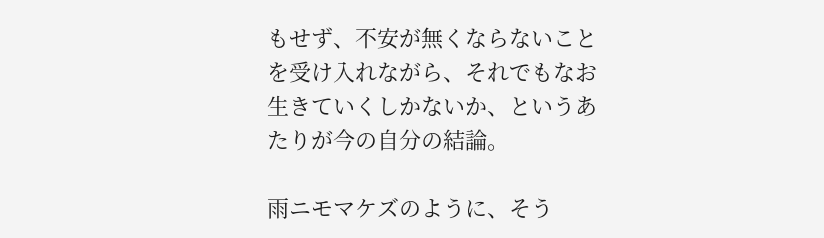もせず、不安が無くならないことを受け入れながら、それでもなお生きていくしかないか、というあたりが今の自分の結論。

雨ニモマケズのように、そう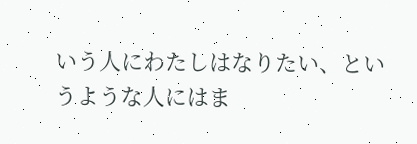いう人にわたしはなりたい、というような人にはま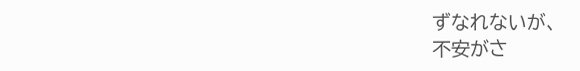ずなれないが、
不安がさ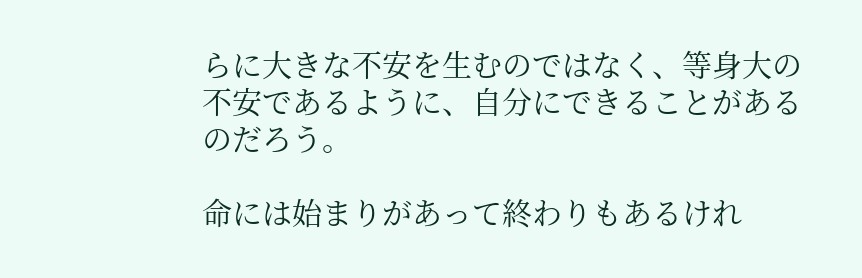らに大きな不安を生むのではなく、等身大の不安であるように、自分にできることがあるのだろう。

命には始まりがあって終わりもあるけれ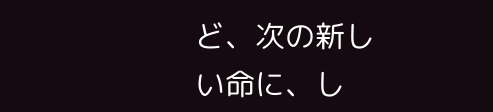ど、次の新しい命に、し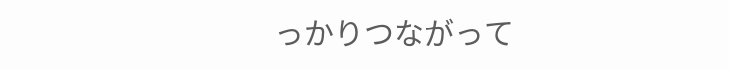っかりつながって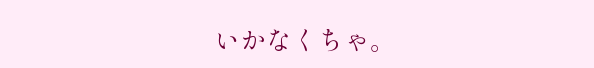いかなくちゃ。